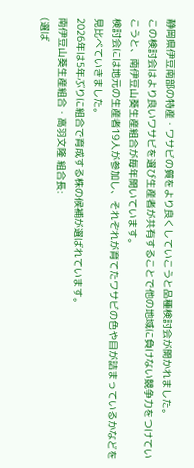静岡県伊豆南部の特産・ワサビの質をより良くしていこうと品種検討会が開かれました。
この検討会はより良いワサビを選び生産者が共有することで他の地域に負けない競争力をつけていこうと、南伊豆山葵生産組合が毎年開いています。
検討会には地元の生産者19人が参加し、それぞれが育てたワサビの色や目が詰まっているかなどを見比べていきました。
2026年は5年ぶりに組合で育成する株の候補が選ばれています。
南伊豆山葵生産組合・高羽文隆 組合長:
(選ば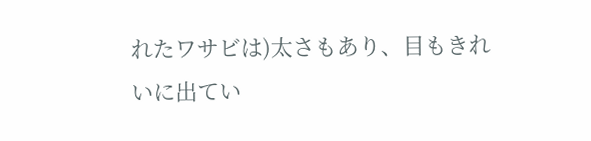れたワサビは)太さもあり、目もきれいに出てい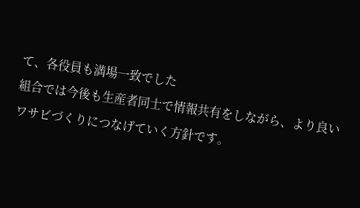て、各役員も満場一致でした
組合では今後も生産者同士で情報共有をしながら、より良いワサビづくりにつなげていく方針です。